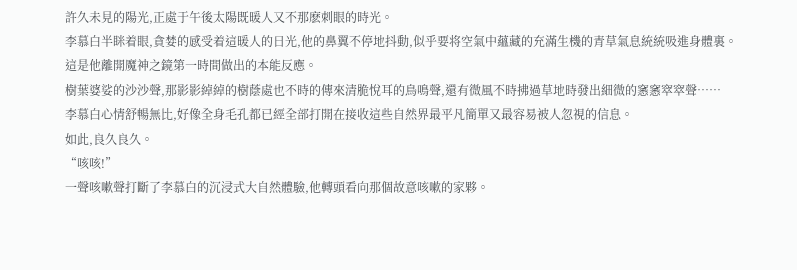許久未見的陽光,正處于午後太陽既暖人又不那麽刺眼的時光。
李慕白半眯着眼,貪婪的感受着這暖人的日光,他的鼻翼不停地抖動,似乎要将空氣中蘊藏的充滿生機的青草氣息統統吸進身體裏。
這是他離開魔神之鏡第一時間做出的本能反應。
樹葉婆娑的沙沙聲,那影影綽綽的樹蔭處也不時的傳來清脆悅耳的鳥鳴聲,還有微風不時拂過草地時發出細微的窸窸窣窣聲……
李慕白心情舒暢無比,好像全身毛孔都已經全部打開在接收這些自然界最平凡簡單又最容易被人忽視的信息。
如此,良久良久。
“咳咳!”
一聲咳嗽聲打斷了李慕白的沉浸式大自然體驗,他轉頭看向那個故意咳嗽的家夥。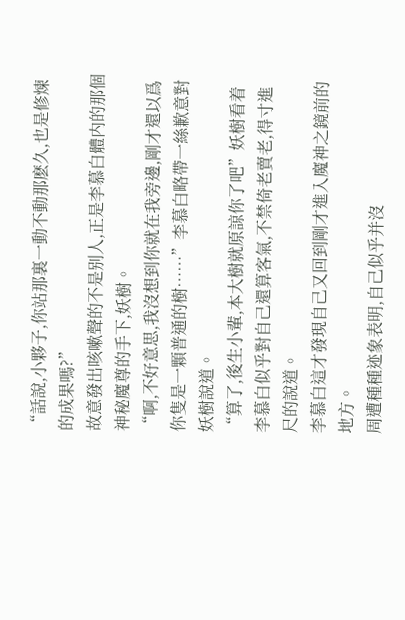“話說,小夥子,你站那裏一動不動那麽久,也是修煉的成果嗎?”
故意發出咳嗽聲的不是别人,正是李慕白體内的那個神秘魔尊的手下,妖樹。
“啊,不好意思,我沒想到你就在我旁邊,剛才還以爲你隻是一顆普通的樹……”李慕白略帶一絲歉意對妖樹說道。
“算了,後生小輩,本大樹就原諒你了吧”妖樹看着李慕白似乎對自己還算客氣,不禁倚老賣老,得寸進尺的說道。
李慕白這才發現自己又回到剛才進入魔神之鏡前的地方。
周遭種種迹象表明,自己似乎并沒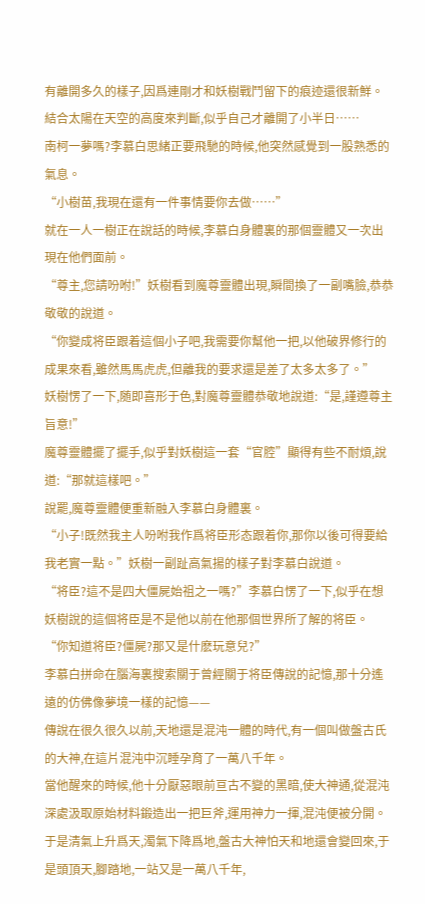有離開多久的樣子,因爲連剛才和妖樹戰鬥留下的痕迹還很新鮮。
結合太陽在天空的高度來判斷,似乎自己才離開了小半日……
南柯一夢嗎?李慕白思緒正要飛馳的時候,他突然感覺到一股熟悉的氣息。
“小樹苗,我現在還有一件事情要你去做……”
就在一人一樹正在說話的時候,李慕白身體裏的那個靈體又一次出現在他們面前。
“尊主,您請吩咐!”妖樹看到魔尊靈體出現,瞬間換了一副嘴臉,恭恭敬敬的說道。
“你變成将臣跟着這個小子吧,我需要你幫他一把,以他破界修行的成果來看,雖然馬馬虎虎,但離我的要求還是差了太多太多了。”
妖樹愣了一下,随即喜形于色,對魔尊靈體恭敬地說道:“是,謹遵尊主旨意!”
魔尊靈體擺了擺手,似乎對妖樹這一套“官腔”顯得有些不耐煩,說道:“那就這樣吧。”
說罷,魔尊靈體便重新融入李慕白身體裏。
“小子!既然我主人吩咐我作爲将臣形态跟着你,那你以後可得要給我老實一點。”妖樹一副趾高氣揚的樣子對李慕白說道。
“将臣?這不是四大僵屍始祖之一嗎?”李慕白愣了一下,似乎在想妖樹說的這個将臣是不是他以前在他那個世界所了解的将臣。
“你知道将臣?僵屍?那又是什麽玩意兒?”
李慕白拼命在腦海裏搜索關于曾經關于将臣傳說的記憶,那十分遙遠的仿佛像夢境一樣的記憶——
傳說在很久很久以前,天地還是混沌一體的時代,有一個叫做盤古氏的大神,在這片混沌中沉睡孕育了一萬八千年。
當他醒來的時候,他十分厭惡眼前亘古不變的黑暗,使大神通,從混沌深處汲取原始材料鍛造出一把巨斧,運用神力一揮,混沌便被分開。
于是清氣上升爲天,濁氣下降爲地,盤古大神怕天和地還會變回來,于是頭頂天,腳踏地,一站又是一萬八千年,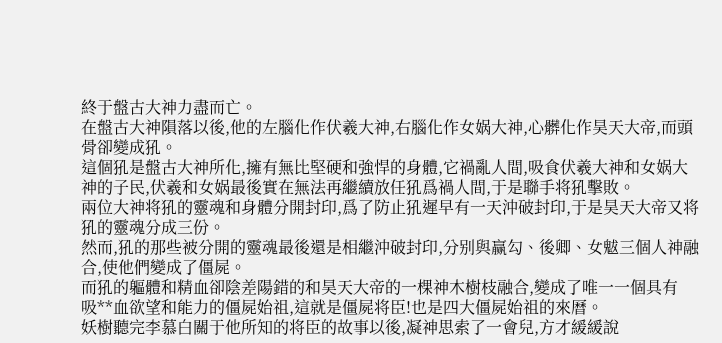終于盤古大神力盡而亡。
在盤古大神隕落以後,他的左腦化作伏羲大神,右腦化作女娲大神,心髒化作昊天大帝,而頭骨卻變成犼。
這個犼是盤古大神所化,擁有無比堅硬和強悍的身體,它禍亂人間,吸食伏羲大神和女娲大神的子民,伏羲和女娲最後實在無法再繼續放任犼爲禍人間,于是聯手将犼擊敗。
兩位大神将犼的靈魂和身體分開封印,爲了防止犼遲早有一天沖破封印,于是昊天大帝又将犼的靈魂分成三份。
然而,犼的那些被分開的靈魂最後還是相繼沖破封印,分别與赢勾、後卿、女魃三個人神融合,使他們變成了僵屍。
而犼的軀體和精血卻陰差陽錯的和昊天大帝的一棵神木樹枝融合,變成了唯一一個具有吸**血欲望和能力的僵屍始祖,這就是僵屍将臣!也是四大僵屍始祖的來曆。
妖樹聽完李慕白關于他所知的将臣的故事以後,凝神思索了一會兒,方才緩緩說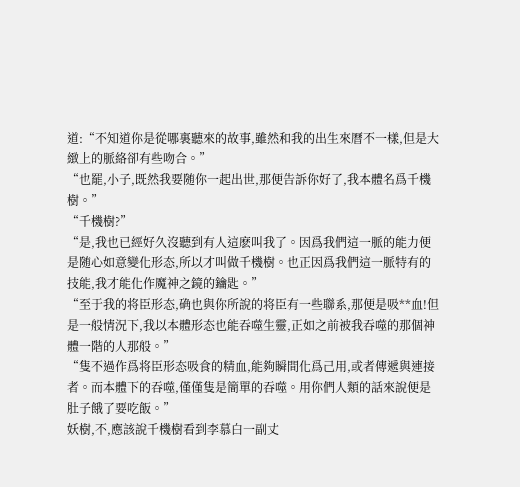道:“不知道你是從哪裏聽來的故事,雖然和我的出生來曆不一樣,但是大緻上的脈絡卻有些吻合。”
“也罷,小子,既然我要随你一起出世,那便告訴你好了,我本體名爲千機樹。”
“千機樹?”
“是,我也已經好久沒聽到有人這麽叫我了。因爲我們這一脈的能力便是随心如意變化形态,所以才叫做千機樹。也正因爲我們這一脈特有的技能,我才能化作魔神之鏡的鑰匙。”
“至于我的将臣形态,确也與你所說的将臣有一些聯系,那便是吸**血!但是一般情況下,我以本體形态也能吞噬生靈,正如之前被我吞噬的那個神體一階的人那般。”
“隻不過作爲将臣形态吸食的精血,能夠瞬間化爲己用,或者傳遞與連接者。而本體下的吞噬,僅僅隻是簡單的吞噬。用你們人類的話來說便是肚子餓了要吃飯。”
妖樹,不,應該說千機樹看到李慕白一副丈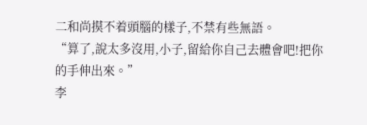二和尚摸不着頭腦的樣子,不禁有些無語。
“算了,說太多沒用,小子,留給你自己去體會吧!把你的手伸出來。”
李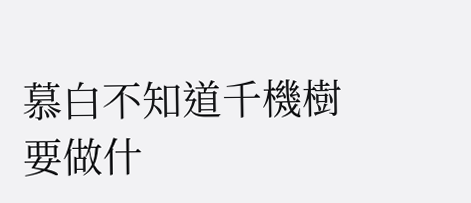慕白不知道千機樹要做什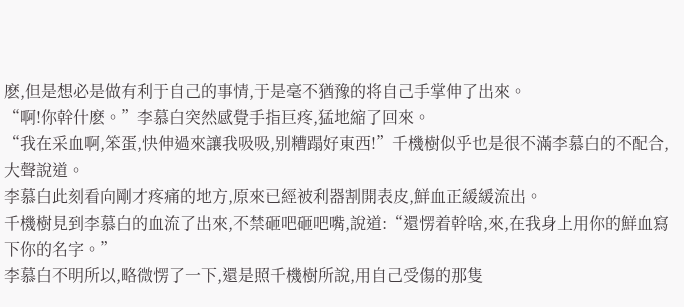麽,但是想必是做有利于自己的事情,于是毫不猶豫的将自己手掌伸了出來。
“啊!你幹什麽。”李慕白突然感覺手指巨疼,猛地縮了回來。
“我在采血啊,笨蛋,快伸過來讓我吸吸,别糟蹋好東西!”千機樹似乎也是很不滿李慕白的不配合,大聲說道。
李慕白此刻看向剛才疼痛的地方,原來已經被利器割開表皮,鮮血正緩緩流出。
千機樹見到李慕白的血流了出來,不禁砸吧砸吧嘴,說道:“還愣着幹啥,來,在我身上用你的鮮血寫下你的名字。”
李慕白不明所以,略微愣了一下,還是照千機樹所說,用自己受傷的那隻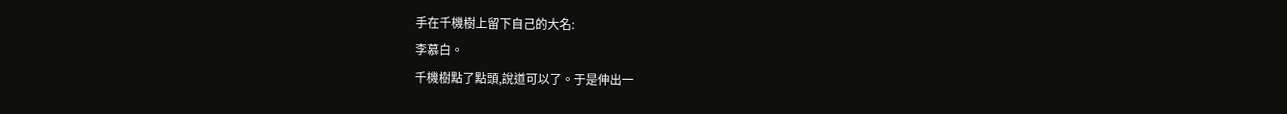手在千機樹上留下自己的大名:
李慕白。
千機樹點了點頭,說道可以了。于是伸出一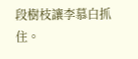段樹枝讓李慕白抓住。